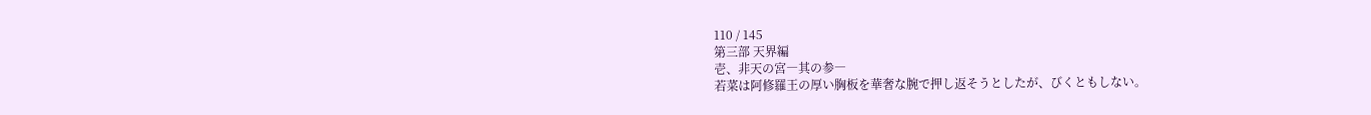110 / 145
第三部 天界編
壱、非天の宮―其の参―
若菜は阿修羅王の厚い胸板を華奢な腕で押し返そうとしたが、びくともしない。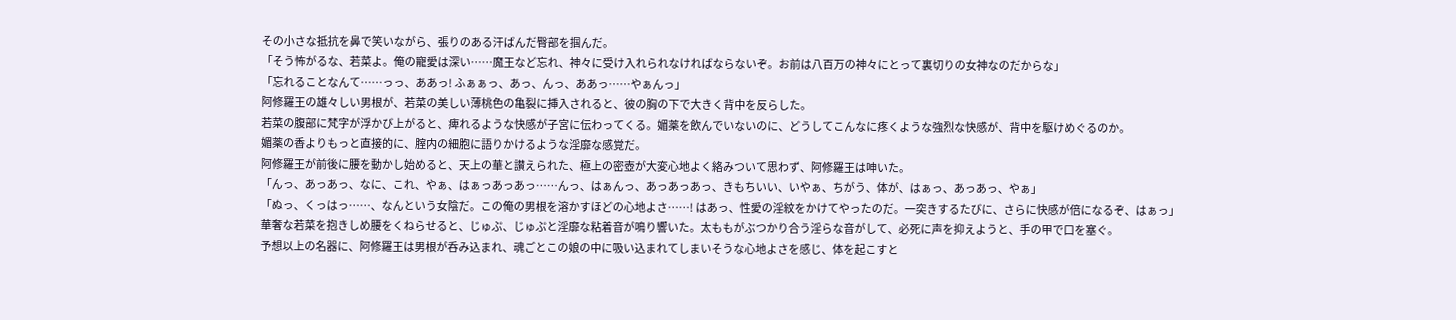その小さな抵抗を鼻で笑いながら、張りのある汗ばんだ臀部を掴んだ。
「そう怖がるな、若菜よ。俺の寵愛は深い……魔王など忘れ、神々に受け入れられなければならないぞ。お前は八百万の神々にとって裏切りの女神なのだからな」
「忘れることなんて……っっ、ああっ! ふぁぁっ、あっ、んっ、ああっ……やぁんっ」
阿修羅王の雄々しい男根が、若菜の美しい薄桃色の亀裂に挿入されると、彼の胸の下で大きく背中を反らした。
若菜の腹部に梵字が浮かび上がると、痺れるような快感が子宮に伝わってくる。媚薬を飲んでいないのに、どうしてこんなに疼くような強烈な快感が、背中を駆けめぐるのか。
媚薬の香よりもっと直接的に、腟内の細胞に語りかけるような淫靡な感覚だ。
阿修羅王が前後に腰を動かし始めると、天上の華と讃えられた、極上の密壺が大変心地よく絡みついて思わず、阿修羅王は呻いた。
「んっ、あっあっ、なに、これ、やぁ、はぁっあっあっ……んっ、はぁんっ、あっあっあっ、きもちいい、いやぁ、ちがう、体が、はぁっ、あっあっ、やぁ」
「ぬっ、くっはっ……、なんという女陰だ。この俺の男根を溶かすほどの心地よさ……! はあっ、性愛の淫紋をかけてやったのだ。一突きするたびに、さらに快感が倍になるぞ、はぁっ」
華奢な若菜を抱きしめ腰をくねらせると、じゅぷ、じゅぷと淫靡な粘着音が鳴り響いた。太ももがぶつかり合う淫らな音がして、必死に声を抑えようと、手の甲で口を塞ぐ。
予想以上の名器に、阿修羅王は男根が呑み込まれ、魂ごとこの娘の中に吸い込まれてしまいそうな心地よさを感じ、体を起こすと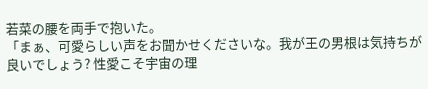若菜の腰を両手で抱いた。
「まぁ、可愛らしい声をお聞かせくださいな。我が王の男根は気持ちが良いでしょう? 性愛こそ宇宙の理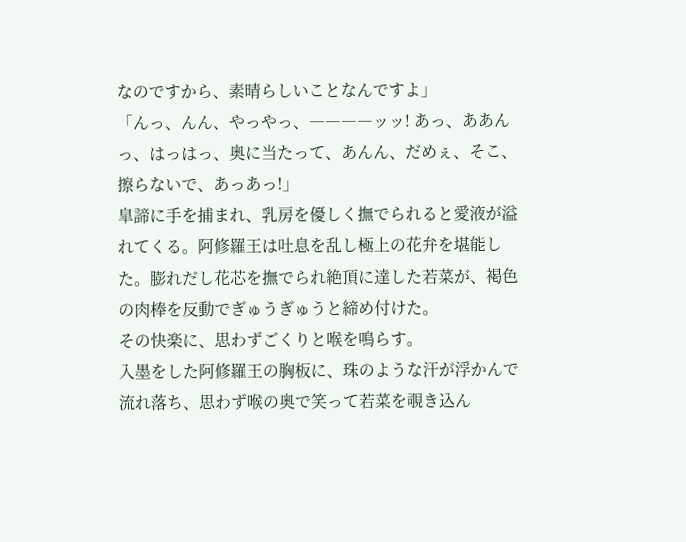なのですから、素晴らしいことなんですよ」
「んっ、んん、やっやっ、――――ッッ! あっ、ああんっ、はっはっ、奥に当たって、あんん、だめぇ、そこ、擦らないで、あっあっ!」
皐諦に手を捕まれ、乳房を優しく撫でられると愛液が溢れてくる。阿修羅王は吐息を乱し極上の花弁を堪能した。膨れだし花芯を撫でられ絶頂に達した若菜が、褐色の肉棒を反動でぎゅうぎゅうと締め付けた。
その快楽に、思わずごくりと喉を鳴らす。
入墨をした阿修羅王の胸板に、珠のような汗が浮かんで流れ落ち、思わず喉の奥で笑って若菜を覗き込ん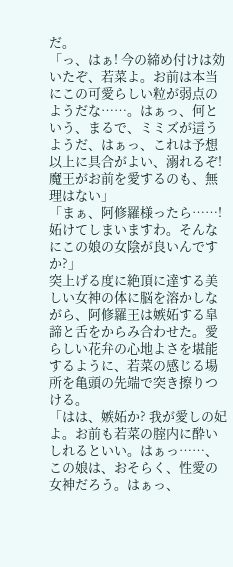だ。
「っ、はぁ! 今の締め付けは効いたぞ、若菜よ。お前は本当にこの可愛らしい粒が弱点のようだな……。はぁっ、何という、まるで、ミミズが這うようだ、はぁっ、これは予想以上に具合がよい、溺れるぞ! 魔王がお前を愛するのも、無理はない」
「まぁ、阿修羅様ったら……! 妬けてしまいますわ。そんなにこの娘の女陰が良いんですか?」
突上げる度に絶頂に達する美しい女神の体に脳を溶かしながら、阿修羅王は嫉妬する皐諦と舌をからみ合わせた。愛らしい花弁の心地よさを堪能するように、若菜の感じる場所を亀頭の先端で突き擦りつける。
「はは、嫉妬か? 我が愛しの妃よ。お前も若菜の腟内に酔いしれるといい。はぁっ……、この娘は、おそらく、性愛の女神だろう。はぁっ、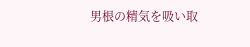男根の精気を吸い取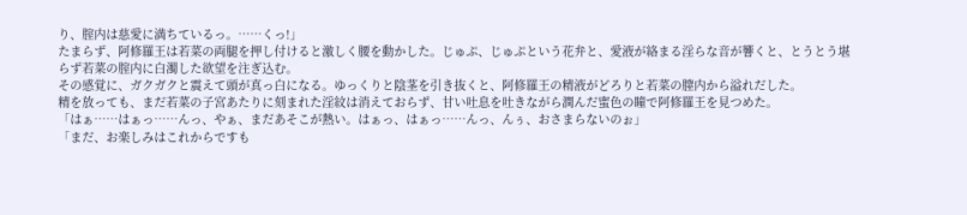り、腟内は慈愛に満ちているっ。……くっ!」
たまらず、阿修羅王は若菜の両腿を押し付けると激しく腰を動かした。じゅぷ、じゅぷという花弁と、愛液が絡まる淫らな音が響くと、とうとう堪らず若菜の腟内に白濁した欲望を注ぎ込む。
その感覚に、ガクガクと震えて頭が真っ白になる。ゆっくりと陰茎を引き抜くと、阿修羅王の精液がどろりと若菜の膣内から溢れだした。
精を放っても、まだ若菜の子宮あたりに刻まれた淫紋は消えておらず、甘い吐息を吐きながら潤んだ蜜色の瞳で阿修羅王を見つめた。
「はぁ……はぁっ……んっ、やぁ、まだあそこが熱い。はぁっ、はぁっ……んっ、んぅ、おさまらないのぉ」
「まだ、お楽しみはこれからですも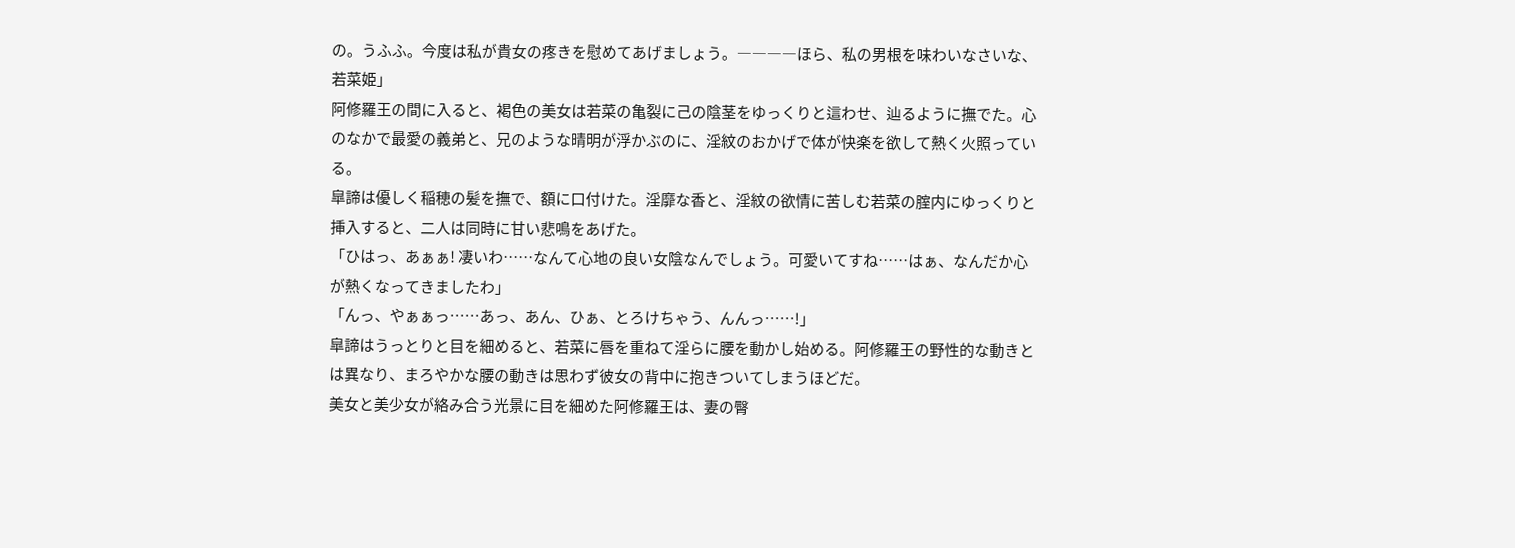の。うふふ。今度は私が貴女の疼きを慰めてあげましょう。――――ほら、私の男根を味わいなさいな、若菜姫」
阿修羅王の間に入ると、褐色の美女は若菜の亀裂に己の陰茎をゆっくりと這わせ、辿るように撫でた。心のなかで最愛の義弟と、兄のような晴明が浮かぶのに、淫紋のおかげで体が快楽を欲して熱く火照っている。
皐諦は優しく稲穂の髪を撫で、額に口付けた。淫靡な香と、淫紋の欲情に苦しむ若菜の腟内にゆっくりと挿入すると、二人は同時に甘い悲鳴をあげた。
「ひはっ、あぁぁ! 凄いわ……なんて心地の良い女陰なんでしょう。可愛いてすね……はぁ、なんだか心が熱くなってきましたわ」
「んっ、やぁぁっ……あっ、あん、ひぁ、とろけちゃう、んんっ……!」
皐諦はうっとりと目を細めると、若菜に唇を重ねて淫らに腰を動かし始める。阿修羅王の野性的な動きとは異なり、まろやかな腰の動きは思わず彼女の背中に抱きついてしまうほどだ。
美女と美少女が絡み合う光景に目を細めた阿修羅王は、妻の臀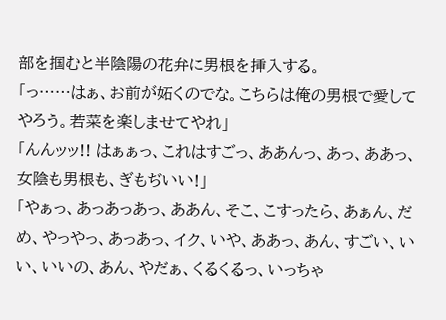部を掴むと半陰陽の花弁に男根を挿入する。
「っ……はぁ、お前が妬くのでな。こちらは俺の男根で愛してやろう。若菜を楽しませてやれ」
「んんッッ!! はぁぁっ、これはすごっ、ああんっ、あっ、ああっ、女陰も男根も、ぎもぢいい!」
「やぁっ、あっあっあっ、ああん、そこ、こすったら、あぁん、だめ、やっやっ、あっあっ、イク、いや、ああっ、あん、すごい、いい、いいの、あん、やだぁ、くるくるっ、いっちゃ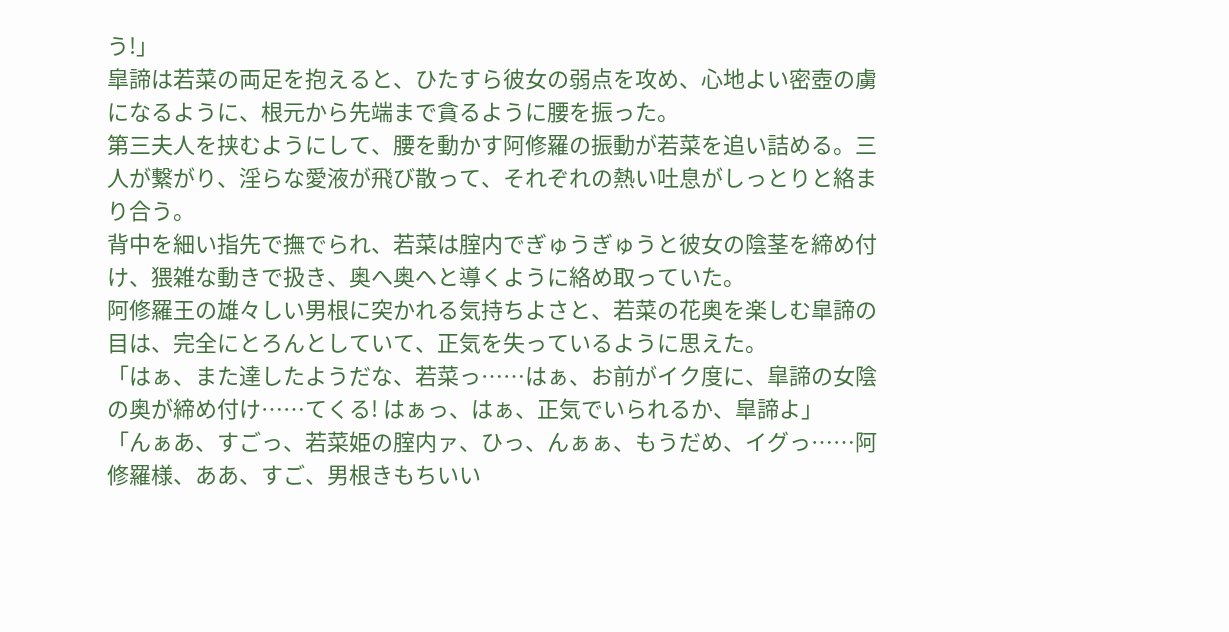う!」
皐諦は若菜の両足を抱えると、ひたすら彼女の弱点を攻め、心地よい密壺の虜になるように、根元から先端まで貪るように腰を振った。
第三夫人を挟むようにして、腰を動かす阿修羅の振動が若菜を追い詰める。三人が繋がり、淫らな愛液が飛び散って、それぞれの熱い吐息がしっとりと絡まり合う。
背中を細い指先で撫でられ、若菜は腟内でぎゅうぎゅうと彼女の陰茎を締め付け、猥雑な動きで扱き、奥へ奥へと導くように絡め取っていた。
阿修羅王の雄々しい男根に突かれる気持ちよさと、若菜の花奥を楽しむ皐諦の目は、完全にとろんとしていて、正気を失っているように思えた。
「はぁ、また達したようだな、若菜っ……はぁ、お前がイク度に、皐諦の女陰の奥が締め付け……てくる! はぁっ、はぁ、正気でいられるか、皐諦よ」
「んぁあ、すごっ、若菜姫の腟内ァ、ひっ、んぁぁ、もうだめ、イグっ……阿修羅様、ああ、すご、男根きもちいい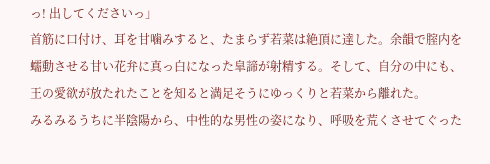っ! 出してくださいっ」
首筋に口付け、耳を甘噛みすると、たまらず若菜は絶頂に達した。余韻で腟内を蠕動させる甘い花弁に真っ白になった皐諦が射精する。そして、自分の中にも、王の愛欲が放たれたことを知ると満足そうにゆっくりと若菜から離れた。
みるみるうちに半陰陽から、中性的な男性の姿になり、呼吸を荒くさせてぐった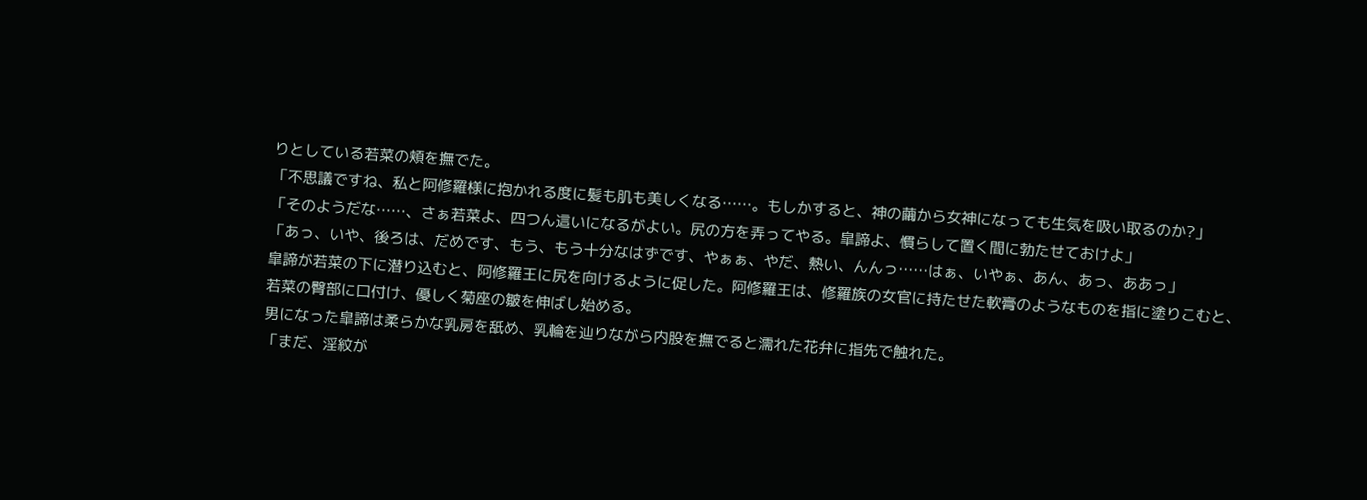りとしている若菜の頬を撫でた。
「不思議ですね、私と阿修羅様に抱かれる度に髪も肌も美しくなる……。もしかすると、神の繭から女神になっても生気を吸い取るのか?」
「そのようだな……、さぁ若菜よ、四つん這いになるがよい。尻の方を弄ってやる。皐諦よ、慣らして置く間に勃たせておけよ」
「あっ、いや、後ろは、だめです、もう、もう十分なはずです、やぁぁ、やだ、熱い、んんっ……はぁ、いやぁ、あん、あっ、ああっ」
皐諦が若菜の下に潜り込むと、阿修羅王に尻を向けるように促した。阿修羅王は、修羅族の女官に持たせた軟膏のようなものを指に塗りこむと、若菜の臀部に口付け、優しく菊座の皺を伸ばし始める。
男になった皐諦は柔らかな乳房を舐め、乳輪を辿りながら内股を撫でると濡れた花弁に指先で触れた。
「まだ、淫紋が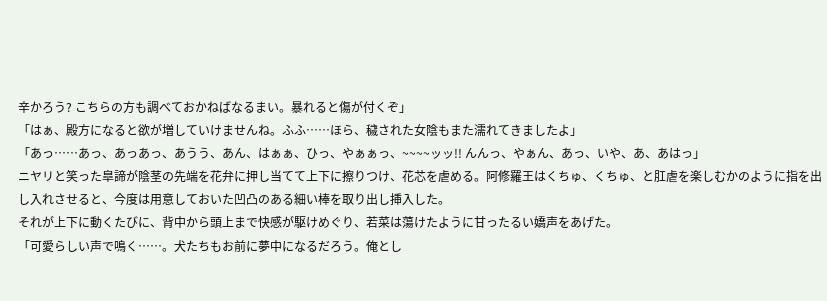辛かろう? こちらの方も調べておかねばなるまい。暴れると傷が付くぞ」
「はぁ、殿方になると欲が増していけませんね。ふふ……ほら、穢された女陰もまた濡れてきましたよ」
「あっ……あっ、あっあっ、あうう、あん、はぁぁ、ひっ、やぁぁっ、~~~~ッッ!! んんっ、やぁん、あっ、いや、あ、あはっ」
ニヤリと笑った皐諦が陰茎の先端を花弁に押し当てて上下に擦りつけ、花芯を虐める。阿修羅王はくちゅ、くちゅ、と肛虐を楽しむかのように指を出し入れさせると、今度は用意しておいた凹凸のある細い棒を取り出し挿入した。
それが上下に動くたびに、背中から頭上まで快感が駆けめぐり、若菜は蕩けたように甘ったるい嬌声をあげた。
「可愛らしい声で鳴く……。犬たちもお前に夢中になるだろう。俺とし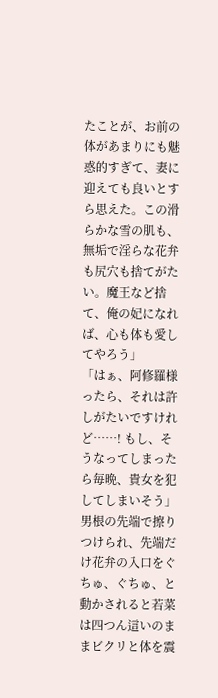たことが、お前の体があまりにも魅惑的すぎて、妻に迎えても良いとすら思えた。この滑らかな雪の肌も、無垢で淫らな花弁も尻穴も捨てがたい。魔王など捨て、俺の妃になれば、心も体も愛してやろう」
「はぁ、阿修羅様ったら、それは許しがたいですけれど……! もし、そうなってしまったら毎晩、貴女を犯してしまいそう」
男根の先端で擦りつけられ、先端だけ花弁の入口をぐちゅ、ぐちゅ、と動かされると若菜は四つん這いのままビクリと体を震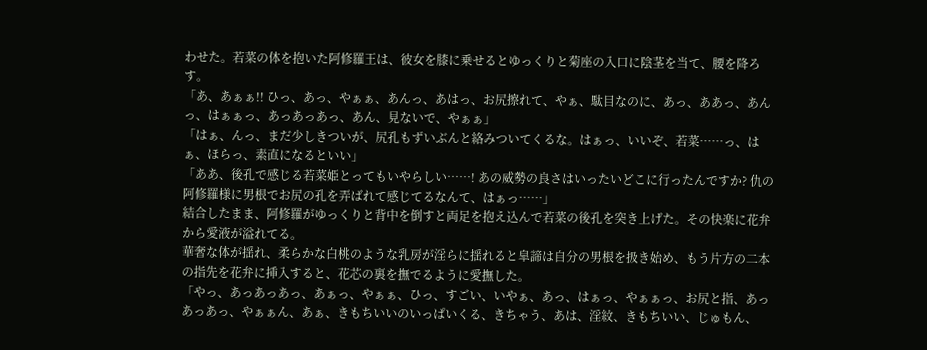わせた。若菜の体を抱いた阿修羅王は、彼女を膝に乗せるとゆっくりと菊座の入口に陰茎を当て、腰を降ろす。
「あ、あぁぁ!! ひっ、あっ、やぁぁ、あんっ、あはっ、お尻擦れて、やぁ、駄目なのに、あっ、ああっ、あんっ、はぁぁっ、あっあっあっ、あん、見ないで、やぁぁ」
「はぁ、んっ、まだ少しきついが、尻孔もずいぶんと絡みついてくるな。はぁっ、いいぞ、若菜……っ、はぁ、ほらっ、素直になるといい」
「ああ、後孔で感じる若菜姫とってもいやらしい……! あの威勢の良さはいったいどこに行ったんですか? 仇の阿修羅様に男根でお尻の孔を弄ばれて感じてるなんて、はぁっ……」
結合したまま、阿修羅がゆっくりと背中を倒すと両足を抱え込んで若菜の後孔を突き上げた。その快楽に花弁から愛液が溢れてる。
華奢な体が揺れ、柔らかな白桃のような乳房が淫らに揺れると皐諦は自分の男根を扱き始め、もう片方の二本の指先を花弁に挿入すると、花芯の裏を撫でるように愛撫した。
「やっ、あっあっあっ、あぁっ、やぁぁ、ひっ、すごい、いやぁ、あっ、はぁっ、やぁぁっ、お尻と指、あっあっあっ、やぁぁん、あぁ、きもちいいのいっぱいくる、きちゃう、あは、淫紋、きもちいい、じゅもん、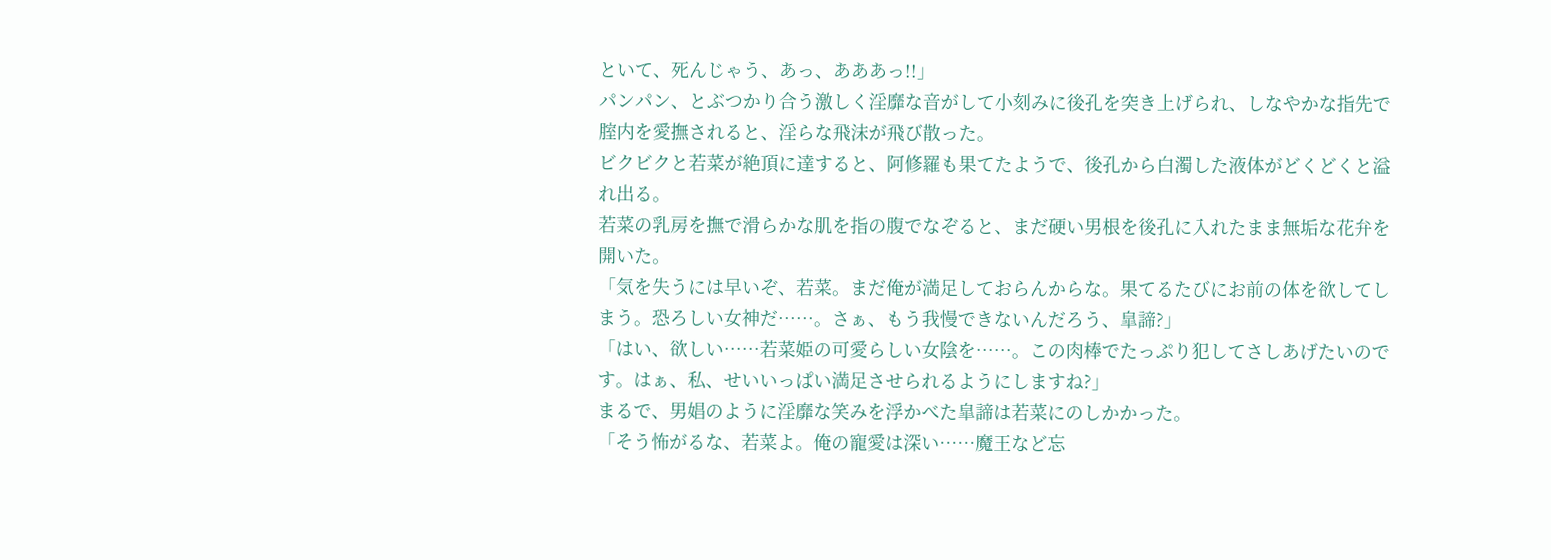といて、死んじゃう、あっ、あああっ!!」
パンパン、とぶつかり合う激しく淫靡な音がして小刻みに後孔を突き上げられ、しなやかな指先で腟内を愛撫されると、淫らな飛沫が飛び散った。
ビクビクと若菜が絶頂に達すると、阿修羅も果てたようで、後孔から白濁した液体がどくどくと溢れ出る。
若菜の乳房を撫で滑らかな肌を指の腹でなぞると、まだ硬い男根を後孔に入れたまま無垢な花弁を開いた。
「気を失うには早いぞ、若菜。まだ俺が満足しておらんからな。果てるたびにお前の体を欲してしまう。恐ろしい女神だ……。さぁ、もう我慢できないんだろう、皐諦?」
「はい、欲しい……若菜姫の可愛らしい女陰を……。この肉棒でたっぷり犯してさしあげたいのです。はぁ、私、せいいっぱい満足させられるようにしますね?」
まるで、男娼のように淫靡な笑みを浮かべた皐諦は若菜にのしかかった。
「そう怖がるな、若菜よ。俺の寵愛は深い……魔王など忘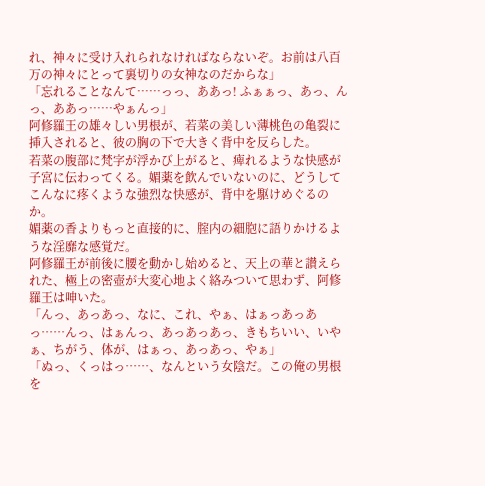れ、神々に受け入れられなければならないぞ。お前は八百万の神々にとって裏切りの女神なのだからな」
「忘れることなんて……っっ、ああっ! ふぁぁっ、あっ、んっ、ああっ……やぁんっ」
阿修羅王の雄々しい男根が、若菜の美しい薄桃色の亀裂に挿入されると、彼の胸の下で大きく背中を反らした。
若菜の腹部に梵字が浮かび上がると、痺れるような快感が子宮に伝わってくる。媚薬を飲んでいないのに、どうしてこんなに疼くような強烈な快感が、背中を駆けめぐるのか。
媚薬の香よりもっと直接的に、腟内の細胞に語りかけるような淫靡な感覚だ。
阿修羅王が前後に腰を動かし始めると、天上の華と讃えられた、極上の密壺が大変心地よく絡みついて思わず、阿修羅王は呻いた。
「んっ、あっあっ、なに、これ、やぁ、はぁっあっあっ……んっ、はぁんっ、あっあっあっ、きもちいい、いやぁ、ちがう、体が、はぁっ、あっあっ、やぁ」
「ぬっ、くっはっ……、なんという女陰だ。この俺の男根を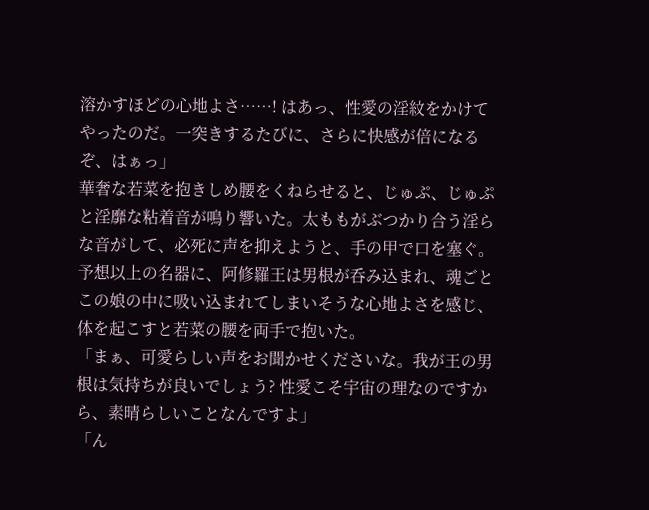溶かすほどの心地よさ……! はあっ、性愛の淫紋をかけてやったのだ。一突きするたびに、さらに快感が倍になるぞ、はぁっ」
華奢な若菜を抱きしめ腰をくねらせると、じゅぷ、じゅぷと淫靡な粘着音が鳴り響いた。太ももがぶつかり合う淫らな音がして、必死に声を抑えようと、手の甲で口を塞ぐ。
予想以上の名器に、阿修羅王は男根が呑み込まれ、魂ごとこの娘の中に吸い込まれてしまいそうな心地よさを感じ、体を起こすと若菜の腰を両手で抱いた。
「まぁ、可愛らしい声をお聞かせくださいな。我が王の男根は気持ちが良いでしょう? 性愛こそ宇宙の理なのですから、素晴らしいことなんですよ」
「ん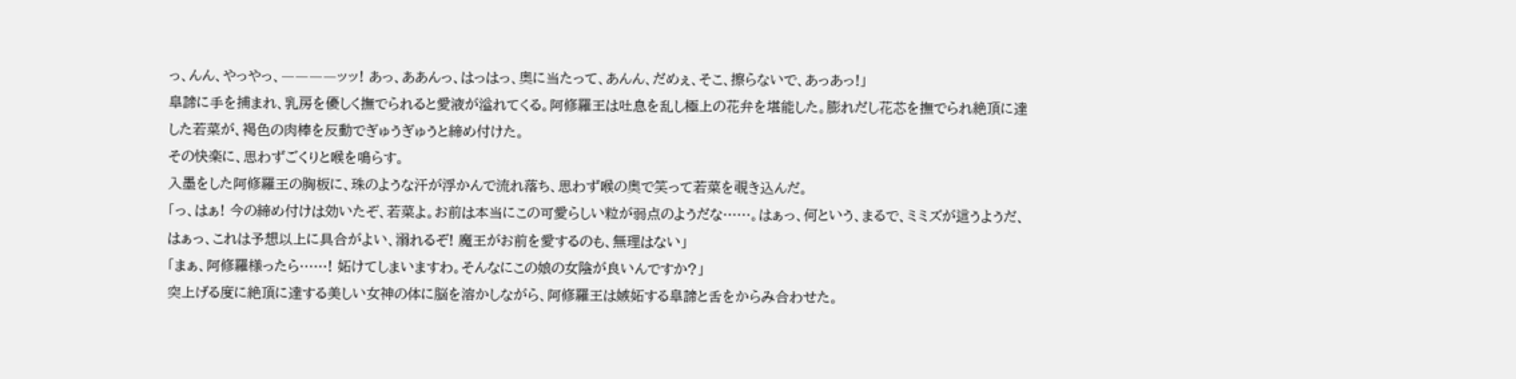っ、んん、やっやっ、――――ッッ! あっ、ああんっ、はっはっ、奥に当たって、あんん、だめぇ、そこ、擦らないで、あっあっ!」
皐諦に手を捕まれ、乳房を優しく撫でられると愛液が溢れてくる。阿修羅王は吐息を乱し極上の花弁を堪能した。膨れだし花芯を撫でられ絶頂に達した若菜が、褐色の肉棒を反動でぎゅうぎゅうと締め付けた。
その快楽に、思わずごくりと喉を鳴らす。
入墨をした阿修羅王の胸板に、珠のような汗が浮かんで流れ落ち、思わず喉の奥で笑って若菜を覗き込んだ。
「っ、はぁ! 今の締め付けは効いたぞ、若菜よ。お前は本当にこの可愛らしい粒が弱点のようだな……。はぁっ、何という、まるで、ミミズが這うようだ、はぁっ、これは予想以上に具合がよい、溺れるぞ! 魔王がお前を愛するのも、無理はない」
「まぁ、阿修羅様ったら……! 妬けてしまいますわ。そんなにこの娘の女陰が良いんですか?」
突上げる度に絶頂に達する美しい女神の体に脳を溶かしながら、阿修羅王は嫉妬する皐諦と舌をからみ合わせた。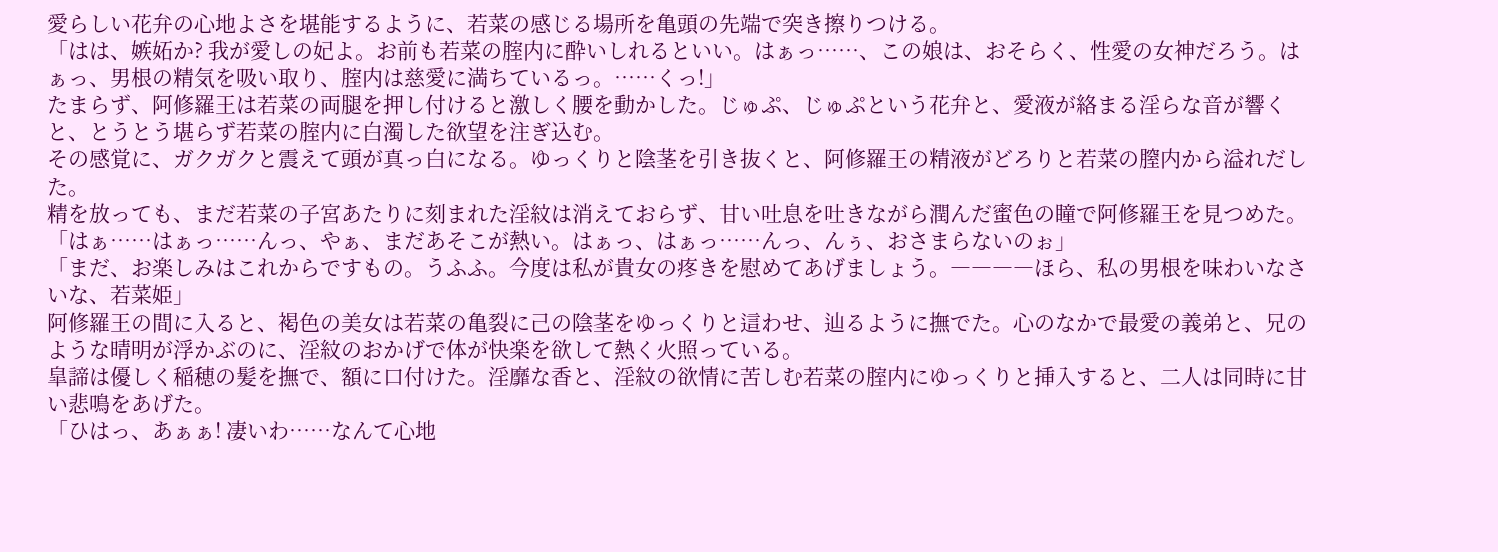愛らしい花弁の心地よさを堪能するように、若菜の感じる場所を亀頭の先端で突き擦りつける。
「はは、嫉妬か? 我が愛しの妃よ。お前も若菜の腟内に酔いしれるといい。はぁっ……、この娘は、おそらく、性愛の女神だろう。はぁっ、男根の精気を吸い取り、腟内は慈愛に満ちているっ。……くっ!」
たまらず、阿修羅王は若菜の両腿を押し付けると激しく腰を動かした。じゅぷ、じゅぷという花弁と、愛液が絡まる淫らな音が響くと、とうとう堪らず若菜の腟内に白濁した欲望を注ぎ込む。
その感覚に、ガクガクと震えて頭が真っ白になる。ゆっくりと陰茎を引き抜くと、阿修羅王の精液がどろりと若菜の膣内から溢れだした。
精を放っても、まだ若菜の子宮あたりに刻まれた淫紋は消えておらず、甘い吐息を吐きながら潤んだ蜜色の瞳で阿修羅王を見つめた。
「はぁ……はぁっ……んっ、やぁ、まだあそこが熱い。はぁっ、はぁっ……んっ、んぅ、おさまらないのぉ」
「まだ、お楽しみはこれからですもの。うふふ。今度は私が貴女の疼きを慰めてあげましょう。――――ほら、私の男根を味わいなさいな、若菜姫」
阿修羅王の間に入ると、褐色の美女は若菜の亀裂に己の陰茎をゆっくりと這わせ、辿るように撫でた。心のなかで最愛の義弟と、兄のような晴明が浮かぶのに、淫紋のおかげで体が快楽を欲して熱く火照っている。
皐諦は優しく稲穂の髪を撫で、額に口付けた。淫靡な香と、淫紋の欲情に苦しむ若菜の腟内にゆっくりと挿入すると、二人は同時に甘い悲鳴をあげた。
「ひはっ、あぁぁ! 凄いわ……なんて心地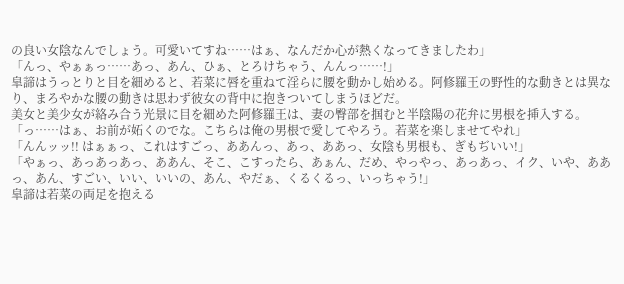の良い女陰なんでしょう。可愛いてすね……はぁ、なんだか心が熱くなってきましたわ」
「んっ、やぁぁっ……あっ、あん、ひぁ、とろけちゃう、んんっ……!」
皐諦はうっとりと目を細めると、若菜に唇を重ねて淫らに腰を動かし始める。阿修羅王の野性的な動きとは異なり、まろやかな腰の動きは思わず彼女の背中に抱きついてしまうほどだ。
美女と美少女が絡み合う光景に目を細めた阿修羅王は、妻の臀部を掴むと半陰陽の花弁に男根を挿入する。
「っ……はぁ、お前が妬くのでな。こちらは俺の男根で愛してやろう。若菜を楽しませてやれ」
「んんッッ!! はぁぁっ、これはすごっ、ああんっ、あっ、ああっ、女陰も男根も、ぎもぢいい!」
「やぁっ、あっあっあっ、ああん、そこ、こすったら、あぁん、だめ、やっやっ、あっあっ、イク、いや、ああっ、あん、すごい、いい、いいの、あん、やだぁ、くるくるっ、いっちゃう!」
皐諦は若菜の両足を抱える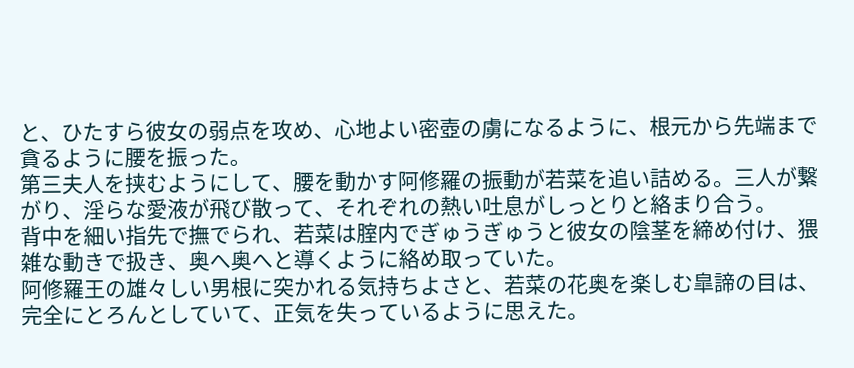と、ひたすら彼女の弱点を攻め、心地よい密壺の虜になるように、根元から先端まで貪るように腰を振った。
第三夫人を挟むようにして、腰を動かす阿修羅の振動が若菜を追い詰める。三人が繋がり、淫らな愛液が飛び散って、それぞれの熱い吐息がしっとりと絡まり合う。
背中を細い指先で撫でられ、若菜は腟内でぎゅうぎゅうと彼女の陰茎を締め付け、猥雑な動きで扱き、奥へ奥へと導くように絡め取っていた。
阿修羅王の雄々しい男根に突かれる気持ちよさと、若菜の花奥を楽しむ皐諦の目は、完全にとろんとしていて、正気を失っているように思えた。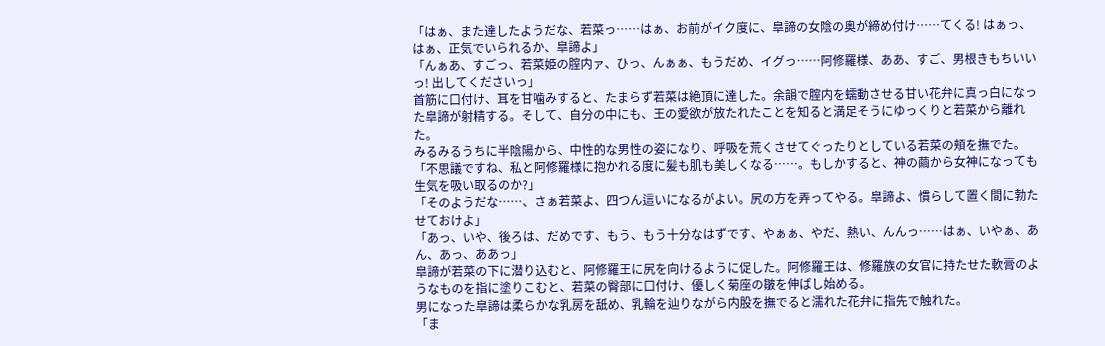「はぁ、また達したようだな、若菜っ……はぁ、お前がイク度に、皐諦の女陰の奥が締め付け……てくる! はぁっ、はぁ、正気でいられるか、皐諦よ」
「んぁあ、すごっ、若菜姫の腟内ァ、ひっ、んぁぁ、もうだめ、イグっ……阿修羅様、ああ、すご、男根きもちいいっ! 出してくださいっ」
首筋に口付け、耳を甘噛みすると、たまらず若菜は絶頂に達した。余韻で腟内を蠕動させる甘い花弁に真っ白になった皐諦が射精する。そして、自分の中にも、王の愛欲が放たれたことを知ると満足そうにゆっくりと若菜から離れた。
みるみるうちに半陰陽から、中性的な男性の姿になり、呼吸を荒くさせてぐったりとしている若菜の頬を撫でた。
「不思議ですね、私と阿修羅様に抱かれる度に髪も肌も美しくなる……。もしかすると、神の繭から女神になっても生気を吸い取るのか?」
「そのようだな……、さぁ若菜よ、四つん這いになるがよい。尻の方を弄ってやる。皐諦よ、慣らして置く間に勃たせておけよ」
「あっ、いや、後ろは、だめです、もう、もう十分なはずです、やぁぁ、やだ、熱い、んんっ……はぁ、いやぁ、あん、あっ、ああっ」
皐諦が若菜の下に潜り込むと、阿修羅王に尻を向けるように促した。阿修羅王は、修羅族の女官に持たせた軟膏のようなものを指に塗りこむと、若菜の臀部に口付け、優しく菊座の皺を伸ばし始める。
男になった皐諦は柔らかな乳房を舐め、乳輪を辿りながら内股を撫でると濡れた花弁に指先で触れた。
「ま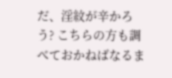だ、淫紋が辛かろう? こちらの方も調べておかねばなるま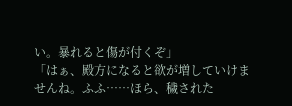い。暴れると傷が付くぞ」
「はぁ、殿方になると欲が増していけませんね。ふふ……ほら、穢された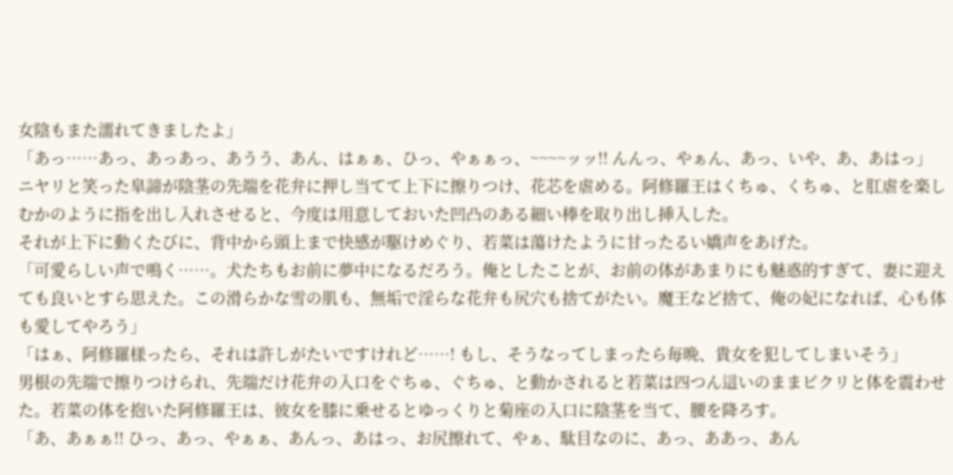女陰もまた濡れてきましたよ」
「あっ……あっ、あっあっ、あうう、あん、はぁぁ、ひっ、やぁぁっ、~~~~ッッ!! んんっ、やぁん、あっ、いや、あ、あはっ」
ニヤリと笑った皐諦が陰茎の先端を花弁に押し当てて上下に擦りつけ、花芯を虐める。阿修羅王はくちゅ、くちゅ、と肛虐を楽しむかのように指を出し入れさせると、今度は用意しておいた凹凸のある細い棒を取り出し挿入した。
それが上下に動くたびに、背中から頭上まで快感が駆けめぐり、若菜は蕩けたように甘ったるい嬌声をあげた。
「可愛らしい声で鳴く……。犬たちもお前に夢中になるだろう。俺としたことが、お前の体があまりにも魅惑的すぎて、妻に迎えても良いとすら思えた。この滑らかな雪の肌も、無垢で淫らな花弁も尻穴も捨てがたい。魔王など捨て、俺の妃になれば、心も体も愛してやろう」
「はぁ、阿修羅様ったら、それは許しがたいですけれど……! もし、そうなってしまったら毎晩、貴女を犯してしまいそう」
男根の先端で擦りつけられ、先端だけ花弁の入口をぐちゅ、ぐちゅ、と動かされると若菜は四つん這いのままビクリと体を震わせた。若菜の体を抱いた阿修羅王は、彼女を膝に乗せるとゆっくりと菊座の入口に陰茎を当て、腰を降ろす。
「あ、あぁぁ!! ひっ、あっ、やぁぁ、あんっ、あはっ、お尻擦れて、やぁ、駄目なのに、あっ、ああっ、あん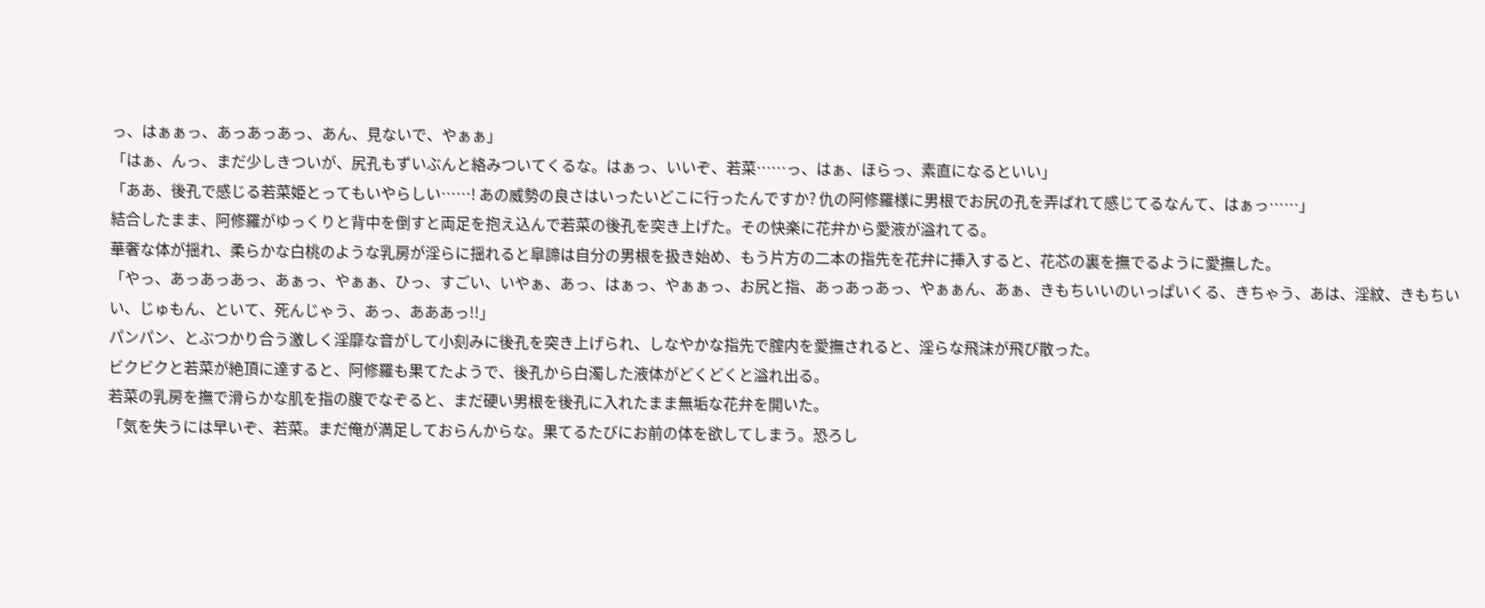っ、はぁぁっ、あっあっあっ、あん、見ないで、やぁぁ」
「はぁ、んっ、まだ少しきついが、尻孔もずいぶんと絡みついてくるな。はぁっ、いいぞ、若菜……っ、はぁ、ほらっ、素直になるといい」
「ああ、後孔で感じる若菜姫とってもいやらしい……! あの威勢の良さはいったいどこに行ったんですか? 仇の阿修羅様に男根でお尻の孔を弄ばれて感じてるなんて、はぁっ……」
結合したまま、阿修羅がゆっくりと背中を倒すと両足を抱え込んで若菜の後孔を突き上げた。その快楽に花弁から愛液が溢れてる。
華奢な体が揺れ、柔らかな白桃のような乳房が淫らに揺れると皐諦は自分の男根を扱き始め、もう片方の二本の指先を花弁に挿入すると、花芯の裏を撫でるように愛撫した。
「やっ、あっあっあっ、あぁっ、やぁぁ、ひっ、すごい、いやぁ、あっ、はぁっ、やぁぁっ、お尻と指、あっあっあっ、やぁぁん、あぁ、きもちいいのいっぱいくる、きちゃう、あは、淫紋、きもちいい、じゅもん、といて、死んじゃう、あっ、あああっ!!」
パンパン、とぶつかり合う激しく淫靡な音がして小刻みに後孔を突き上げられ、しなやかな指先で腟内を愛撫されると、淫らな飛沫が飛び散った。
ビクビクと若菜が絶頂に達すると、阿修羅も果てたようで、後孔から白濁した液体がどくどくと溢れ出る。
若菜の乳房を撫で滑らかな肌を指の腹でなぞると、まだ硬い男根を後孔に入れたまま無垢な花弁を開いた。
「気を失うには早いぞ、若菜。まだ俺が満足しておらんからな。果てるたびにお前の体を欲してしまう。恐ろし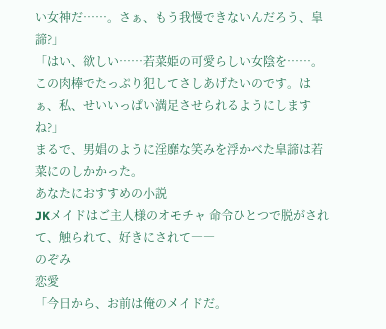い女神だ……。さぁ、もう我慢できないんだろう、皐諦?」
「はい、欲しい……若菜姫の可愛らしい女陰を……。この肉棒でたっぷり犯してさしあげたいのです。はぁ、私、せいいっぱい満足させられるようにしますね?」
まるで、男娼のように淫靡な笑みを浮かべた皐諦は若菜にのしかかった。
あなたにおすすめの小説
JKメイドはご主人様のオモチャ 命令ひとつで脱がされて、触られて、好きにされて――
のぞみ
恋愛
「今日から、お前は俺のメイドだ。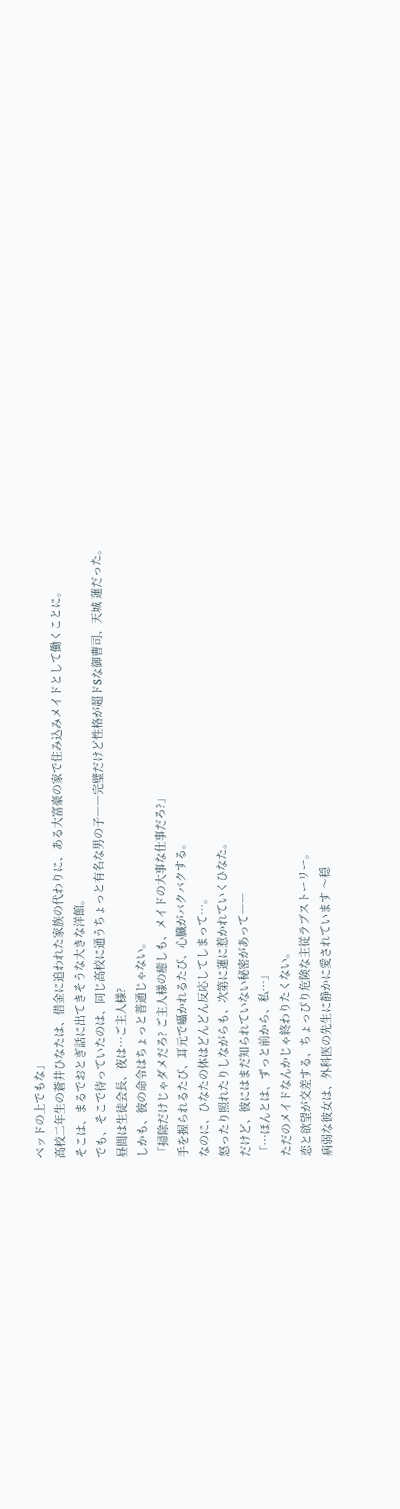ベッドの上でもな」
高校二年生の蒼井ひなたは、借金に追われた家族の代わりに、ある大富豪の家で住み込みメイドとして働くことに。
そこは、まるでおとぎ話に出てきそうな大きな洋館。
でも、そこで待っていたのは、同じ高校に通うちょっと有名な男の子――完璧だけど性格が超ドSな御曹司、天城 蓮だった。
昼間は生徒会長、夜は…ご主人様?
しかも、彼の命令はちょっと普通じゃない。
「掃除だけじゃダメだろ? ご主人様の癒しも、メイドの大事な仕事だろ?」
手を握られるたび、耳元で囁かれるたび、心臓がバクバクする。
なのに、ひなたの体はどんどん反応してしまって…。
怒ったり照れたりしながらも、次第に蓮に惹かれていくひなた。
だけど、彼にはまだ知られていない秘密があって――
「…ほんとは、ずっと前から、私…」
ただのメイドなんかじゃ終わりたくない。
恋と欲望が交差する、ちょっぴり危険な主従ラブストーリー。
病弱な彼女は、外科医の先生に静かに愛されています 〜穏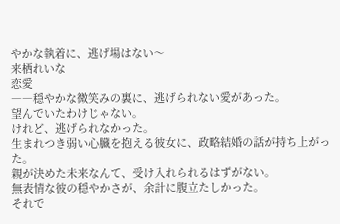やかな執着に、逃げ場はない〜
来栖れいな
恋愛
――穏やかな微笑みの裏に、逃げられない愛があった。
望んでいたわけじゃない。
けれど、逃げられなかった。
生まれつき弱い心臓を抱える彼女に、政略結婚の話が持ち上がった。
親が決めた未来なんて、受け入れられるはずがない。
無表情な彼の穏やかさが、余計に腹立たしかった。
それで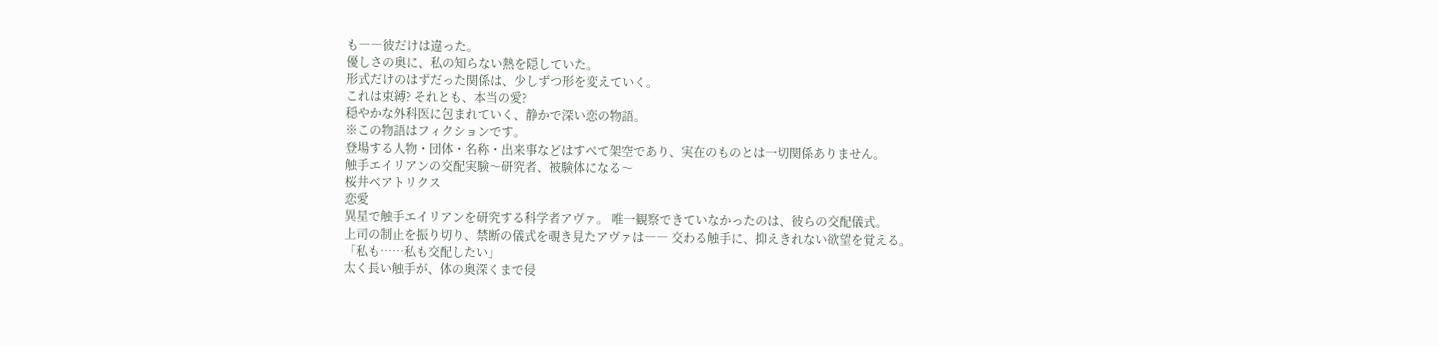も――彼だけは違った。
優しさの奥に、私の知らない熱を隠していた。
形式だけのはずだった関係は、少しずつ形を変えていく。
これは束縛? それとも、本当の愛?
穏やかな外科医に包まれていく、静かで深い恋の物語。
※この物語はフィクションです。
登場する人物・団体・名称・出来事などはすべて架空であり、実在のものとは一切関係ありません。
触手エイリアンの交配実験〜研究者、被験体になる〜
桜井ベアトリクス
恋愛
異星で触手エイリアンを研究する科学者アヴァ。 唯一観察できていなかったのは、彼らの交配儀式。
上司の制止を振り切り、禁断の儀式を覗き見たアヴァは―― 交わる触手に、抑えきれない欲望を覚える。
「私も……私も交配したい」
太く長い触手が、体の奥深くまで侵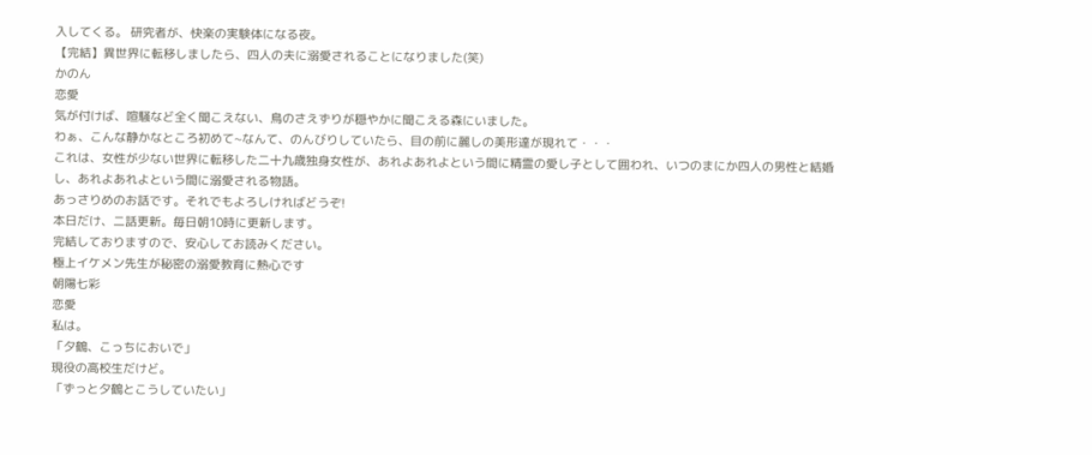入してくる。 研究者が、快楽の実験体になる夜。
【完結】異世界に転移しましたら、四人の夫に溺愛されることになりました(笑)
かのん
恋愛
気が付けば、喧騒など全く聞こえない、鳥のさえずりが穏やかに聞こえる森にいました。
わぁ、こんな静かなところ初めて~なんて、のんびりしていたら、目の前に麗しの美形達が現れて・・・
これは、女性が少ない世界に転移した二十九歳独身女性が、あれよあれよという間に精霊の愛し子として囲われ、いつのまにか四人の男性と結婚し、あれよあれよという間に溺愛される物語。
あっさりめのお話です。それでもよろしければどうぞ!
本日だけ、二話更新。毎日朝10時に更新します。
完結しておりますので、安心してお読みください。
極上イケメン先生が秘密の溺愛教育に熱心です
朝陽七彩
恋愛
私は。
「夕鶴、こっちにおいで」
現役の高校生だけど。
「ずっと夕鶴とこうしていたい」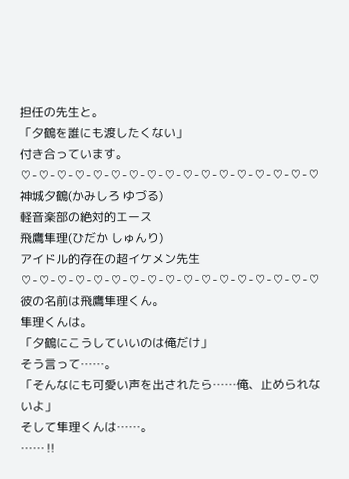担任の先生と。
「夕鶴を誰にも渡したくない」
付き合っています。
♡-♡-♡-♡-♡-♡-♡-♡-♡-♡-♡-♡-♡-♡-♡-♡-♡
神城夕鶴(かみしろ ゆづる)
軽音楽部の絶対的エース
飛鷹隼理(ひだか しゅんり)
アイドル的存在の超イケメン先生
♡-♡-♡-♡-♡-♡-♡-♡-♡-♡-♡-♡-♡-♡-♡-♡-♡
彼の名前は飛鷹隼理くん。
隼理くんは。
「夕鶴にこうしていいのは俺だけ」
そう言って……。
「そんなにも可愛い声を出されたら……俺、止められないよ」
そして隼理くんは……。
……‼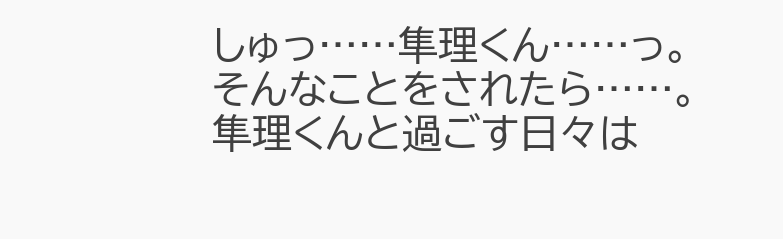しゅっ……隼理くん……っ。
そんなことをされたら……。
隼理くんと過ごす日々は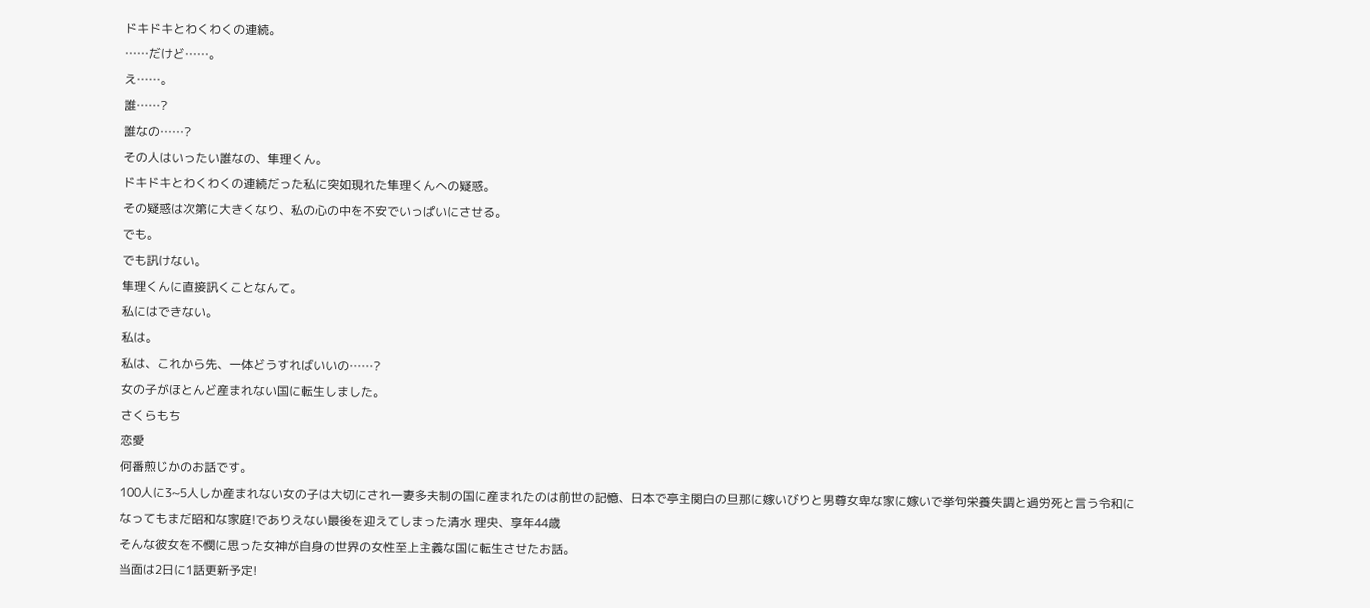ドキドキとわくわくの連続。
……だけど……。
え……。
誰……?
誰なの……?
その人はいったい誰なの、隼理くん。
ドキドキとわくわくの連続だった私に突如現れた隼理くんへの疑惑。
その疑惑は次第に大きくなり、私の心の中を不安でいっぱいにさせる。
でも。
でも訊けない。
隼理くんに直接訊くことなんて。
私にはできない。
私は。
私は、これから先、一体どうすればいいの……?
女の子がほとんど産まれない国に転生しました。
さくらもち
恋愛
何番煎じかのお話です。
100人に3~5人しか産まれない女の子は大切にされ一妻多夫制の国に産まれたのは前世の記憶、日本で亭主関白の旦那に嫁いびりと男尊女卑な家に嫁いで挙句栄養失調と過労死と言う令和になってもまだ昭和な家庭!でありえない最後を迎えてしまった清水 理央、享年44歳
そんな彼女を不憫に思った女神が自身の世界の女性至上主義な国に転生させたお話。
当面は2日に1話更新予定!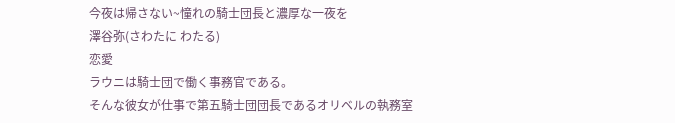今夜は帰さない~憧れの騎士団長と濃厚な一夜を
澤谷弥(さわたに わたる)
恋愛
ラウニは騎士団で働く事務官である。
そんな彼女が仕事で第五騎士団団長であるオリベルの執務室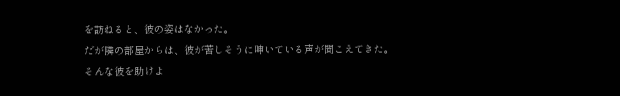を訪ねると、彼の姿はなかった。
だが隣の部屋からは、彼が苦しそうに呻いている声が聞こえてきた。
そんな彼を助けよ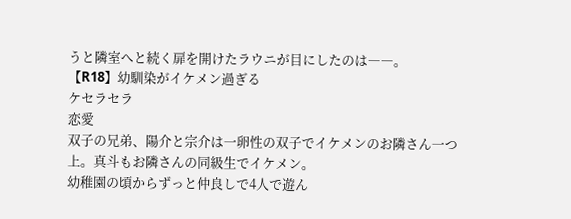うと隣室へと続く扉を開けたラウニが目にしたのは――。
【R18】幼馴染がイケメン過ぎる
ケセラセラ
恋愛
双子の兄弟、陽介と宗介は一卵性の双子でイケメンのお隣さん一つ上。真斗もお隣さんの同級生でイケメン。
幼稚園の頃からずっと仲良しで4人で遊ん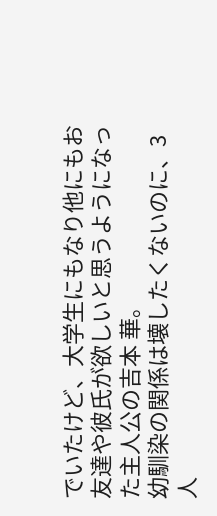でいたけど、大学生にもなり他にもお友達や彼氏が欲しいと思うようになった主人公の吉本 華。
幼馴染の関係は壊したくないのに、3人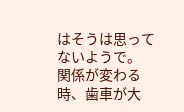はそうは思ってないようで。
関係が変わる時、歯車が大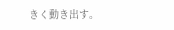きく動き出す。